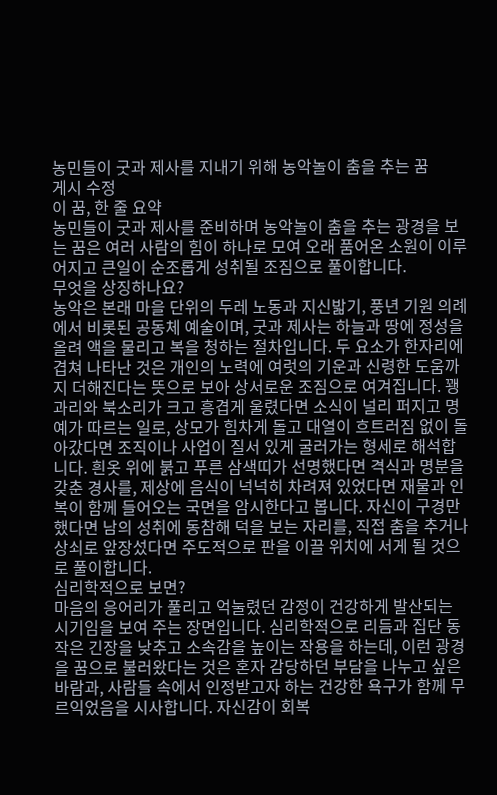농민들이 굿과 제사를 지내기 위해 농악놀이 춤을 추는 꿈
게시 수정
이 꿈, 한 줄 요약
농민들이 굿과 제사를 준비하며 농악놀이 춤을 추는 광경을 보는 꿈은 여러 사람의 힘이 하나로 모여 오래 품어온 소원이 이루어지고 큰일이 순조롭게 성취될 조짐으로 풀이합니다.
무엇을 상징하나요?
농악은 본래 마을 단위의 두레 노동과 지신밟기, 풍년 기원 의례에서 비롯된 공동체 예술이며, 굿과 제사는 하늘과 땅에 정성을 올려 액을 물리고 복을 청하는 절차입니다. 두 요소가 한자리에 겹쳐 나타난 것은 개인의 노력에 여럿의 기운과 신령한 도움까지 더해진다는 뜻으로 보아 상서로운 조짐으로 여겨집니다. 꽹과리와 북소리가 크고 흥겹게 울렸다면 소식이 널리 퍼지고 명예가 따르는 일로, 상모가 힘차게 돌고 대열이 흐트러짐 없이 돌아갔다면 조직이나 사업이 질서 있게 굴러가는 형세로 해석합니다. 흰옷 위에 붉고 푸른 삼색띠가 선명했다면 격식과 명분을 갖춘 경사를, 제상에 음식이 넉넉히 차려져 있었다면 재물과 인복이 함께 들어오는 국면을 암시한다고 봅니다. 자신이 구경만 했다면 남의 성취에 동참해 덕을 보는 자리를, 직접 춤을 추거나 상쇠로 앞장섰다면 주도적으로 판을 이끌 위치에 서게 될 것으로 풀이합니다.
심리학적으로 보면?
마음의 응어리가 풀리고 억눌렸던 감정이 건강하게 발산되는 시기임을 보여 주는 장면입니다. 심리학적으로 리듬과 집단 동작은 긴장을 낮추고 소속감을 높이는 작용을 하는데, 이런 광경을 꿈으로 불러왔다는 것은 혼자 감당하던 부담을 나누고 싶은 바람과, 사람들 속에서 인정받고자 하는 건강한 욕구가 함께 무르익었음을 시사합니다. 자신감이 회복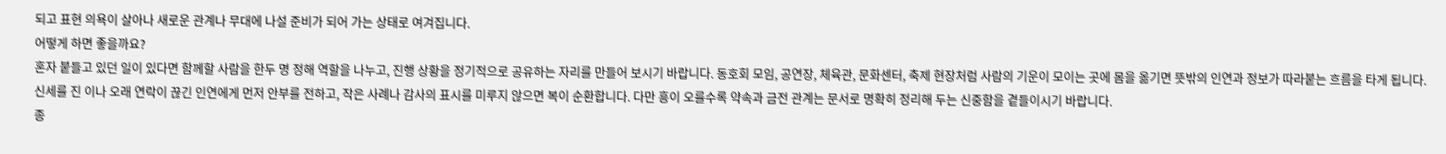되고 표현 의욕이 살아나 새로운 관계나 무대에 나설 준비가 되어 가는 상태로 여겨집니다.
어떻게 하면 좋을까요?
혼자 붙들고 있던 일이 있다면 함께할 사람을 한두 명 정해 역할을 나누고, 진행 상황을 정기적으로 공유하는 자리를 만들어 보시기 바랍니다. 동호회 모임, 공연장, 체육관, 문화센터, 축제 현장처럼 사람의 기운이 모이는 곳에 몸을 옮기면 뜻밖의 인연과 정보가 따라붙는 흐름을 타게 됩니다. 신세를 진 이나 오래 연락이 끊긴 인연에게 먼저 안부를 전하고, 작은 사례나 감사의 표시를 미루지 않으면 복이 순환합니다. 다만 흥이 오를수록 약속과 금전 관계는 문서로 명확히 정리해 두는 신중함을 곁들이시기 바랍니다.
종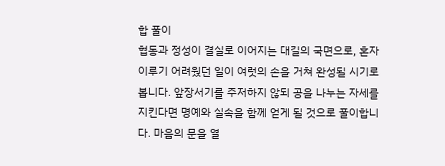합 풀이
협동과 정성이 결실로 이어지는 대길의 국면으로, 혼자 이루기 어려웠던 일이 여럿의 손을 거쳐 완성될 시기로 봅니다. 앞장서기를 주저하지 않되 공을 나누는 자세를 지킨다면 명예와 실속을 함께 얻게 될 것으로 풀이합니다. 마음의 문을 열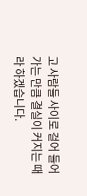고 사람들 사이로 걸어 들어가는 만큼 결실이 커지는 때라 하겠습니다.